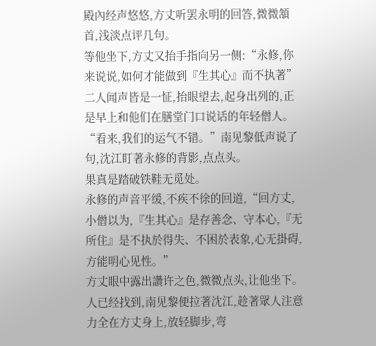殿內经声悠悠,方丈听罢永明的回答,微微頷首,浅淡点评几句。
等他坐下,方丈又抬手指向另一侧:“永修,你来说说,如何才能做到『生其心』而不执著”
二人闻声皆是一怔,抬眼望去,起身出列的,正是早上和他们在膳堂门口说话的年轻僧人。
“看来,我们的运气不错。”南见黎低声说了句,沈江盯著永修的背影,点点头。
果真是踏破铁鞋无觅处。
永修的声音平缓,不疾不徐的回道,“回方丈,小僧以为,『生其心』是存善念、守本心,『无所住』是不执於得失、不困於表象,心无掛碍,方能明心见性。”
方丈眼中露出讚许之色,微微点头,让他坐下。
人已经找到,南见黎便拉著沈江,趁著眾人注意力全在方丈身上,放轻脚步,弯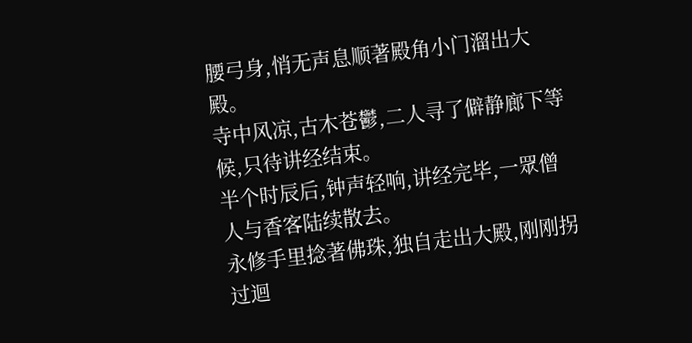腰弓身,悄无声息顺著殿角小门溜出大殿。
寺中风凉,古木苍鬱,二人寻了僻静廊下等候,只待讲经结束。
半个时辰后,钟声轻响,讲经完毕,一眾僧人与香客陆续散去。
永修手里捻著佛珠,独自走出大殿,刚刚拐过迴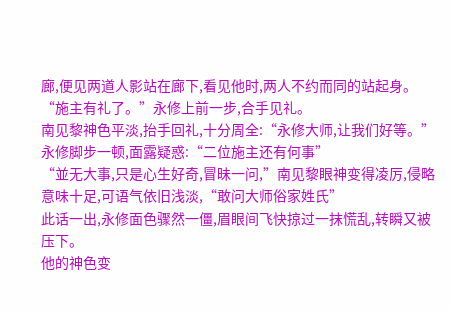廊,便见两道人影站在廊下,看见他时,两人不约而同的站起身。
“施主有礼了。”永修上前一步,合手见礼。
南见黎神色平淡,抬手回礼,十分周全:“永修大师,让我们好等。”
永修脚步一顿,面露疑惑:“二位施主还有何事”
“並无大事,只是心生好奇,冒昧一问,”南见黎眼神变得凌厉,侵略意味十足,可语气依旧浅淡,“敢问大师俗家姓氏”
此话一出,永修面色骤然一僵,眉眼间飞快掠过一抹慌乱,转瞬又被压下。
他的神色变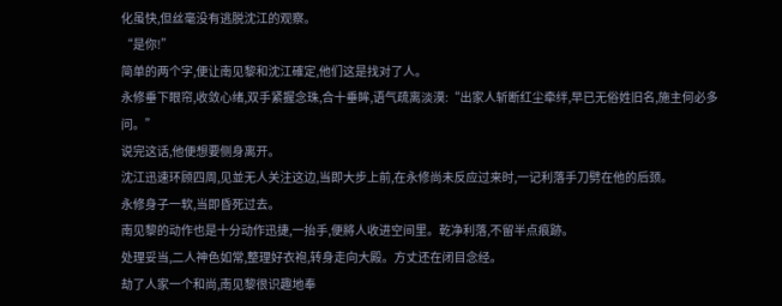化虽快,但丝毫没有逃脱沈江的观察。
“是你!”
简单的两个字,便让南见黎和沈江確定,他们这是找对了人。
永修垂下眼帘,收敛心绪,双手紧握念珠,合十垂眸,语气疏离淡漠:“出家人斩断红尘牵绊,早已无俗姓旧名,施主何必多问。”
说完这话,他便想要侧身离开。
沈江迅速环顾四周,见並无人关注这边,当即大步上前,在永修尚未反应过来时,一记利落手刀劈在他的后颈。
永修身子一软,当即昏死过去。
南见黎的动作也是十分动作迅捷,一抬手,便將人收进空间里。乾净利落,不留半点痕跡。
处理妥当,二人神色如常,整理好衣袍,转身走向大殿。方丈还在闭目念经。
劫了人家一个和尚,南见黎很识趣地奉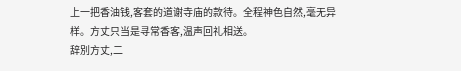上一把香油钱,客套的道谢寺庙的款待。全程神色自然,毫无异样。方丈只当是寻常香客,温声回礼相送。
辞別方丈,二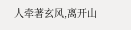人牵著玄风,离开山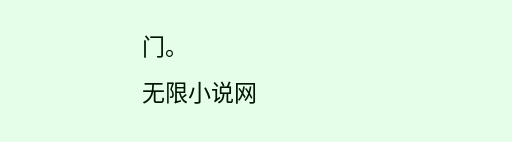门。
无限小说网